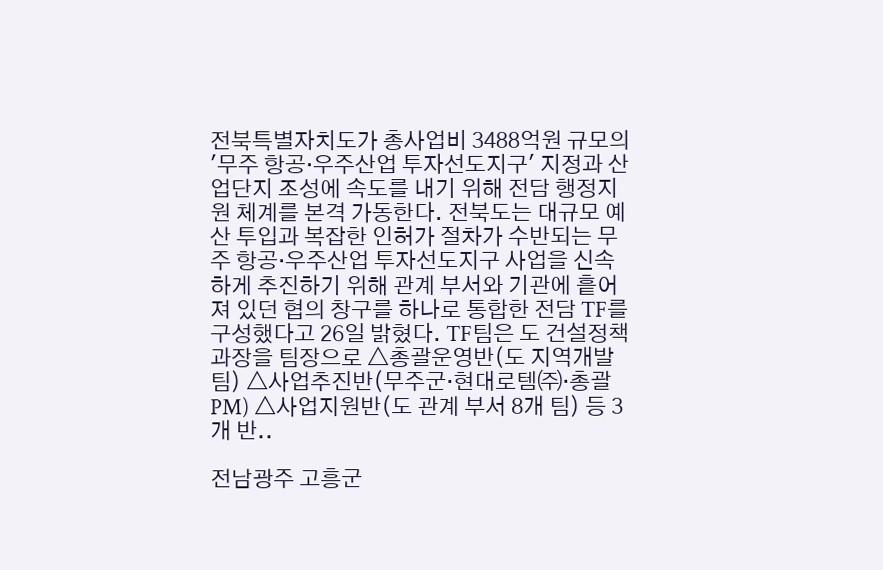전북특별자치도가 총사업비 3488억원 규모의 '무주 항공·우주산업 투자선도지구' 지정과 산업단지 조성에 속도를 내기 위해 전담 행정지원 체계를 본격 가동한다. 전북도는 대규모 예산 투입과 복잡한 인허가 절차가 수반되는 무주 항공·우주산업 투자선도지구 사업을 신속하게 추진하기 위해 관계 부서와 기관에 흩어져 있던 협의 창구를 하나로 통합한 전담 TF를 구성했다고 26일 밝혔다. TF팀은 도 건설정책과장을 팀장으로 △총괄운영반(도 지역개발팀) △사업추진반(무주군·현대로템㈜·총괄PM) △사업지원반(도 관계 부서 8개 팀) 등 3개 반..

전남광주 고흥군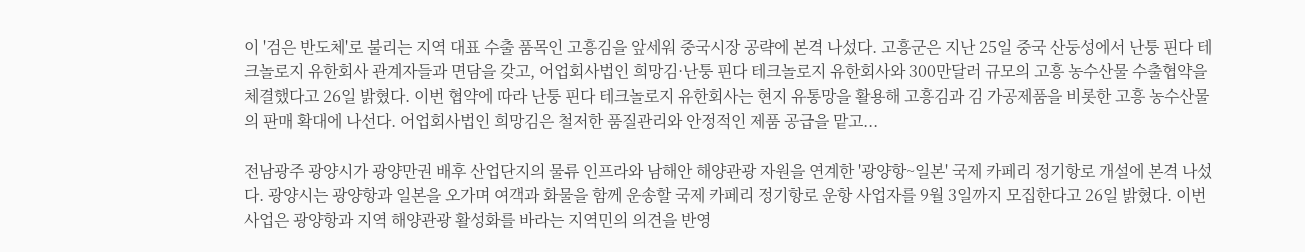이 '검은 반도체'로 불리는 지역 대표 수출 품목인 고흥김을 앞세워 중국시장 공략에 본격 나섰다. 고흥군은 지난 25일 중국 산둥성에서 난퉁 핀다 테크놀로지 유한회사 관계자들과 면담을 갖고, 어업회사법인 희망김·난퉁 핀다 테크놀로지 유한회사와 300만달러 규모의 고흥 농수산물 수출협약을 체결했다고 26일 밝혔다. 이번 협약에 따라 난퉁 핀다 테크놀로지 유한회사는 현지 유통망을 활용해 고흥김과 김 가공제품을 비롯한 고흥 농수산물의 판매 확대에 나선다. 어업회사법인 희망김은 철저한 품질관리와 안정적인 제품 공급을 맡고...

전남광주 광양시가 광양만권 배후 산업단지의 물류 인프라와 남해안 해양관광 자원을 연계한 '광양항~일본' 국제 카페리 정기항로 개설에 본격 나섰다. 광양시는 광양항과 일본을 오가며 여객과 화물을 함께 운송할 국제 카페리 정기항로 운항 사업자를 9월 3일까지 모집한다고 26일 밝혔다. 이번 사업은 광양항과 지역 해양관광 활성화를 바라는 지역민의 의견을 반영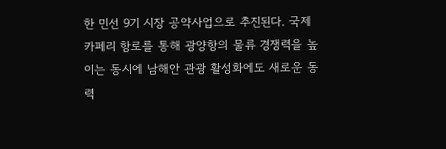한 민선 9기 시장 공약사업으로 추진된다. 국제 카페리 항로를 통해 광양항의 물류 경쟁력을 높이는 동시에 남해안 관광 활성화에도 새로운 동력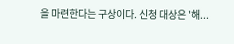을 마련한다는 구상이다. 신청 대상은 '해...